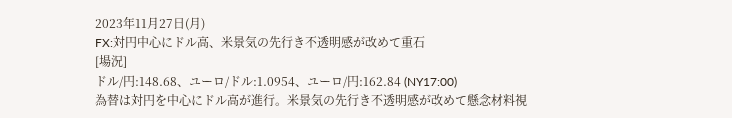2023年11月27日(月)
FX:対円中心にドル高、米景気の先行き不透明感が改めて重石
[場況]
ドル/円:148.68、ユーロ/ドル:1.0954、ユーロ/円:162.84 (NY17:00)
為替は対円を中心にドル高が進行。米景気の先行き不透明感が改めて懸念材料視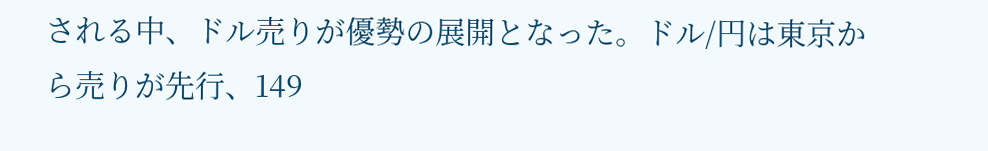される中、ドル売りが優勢の展開となった。ドル/円は東京から売りが先行、149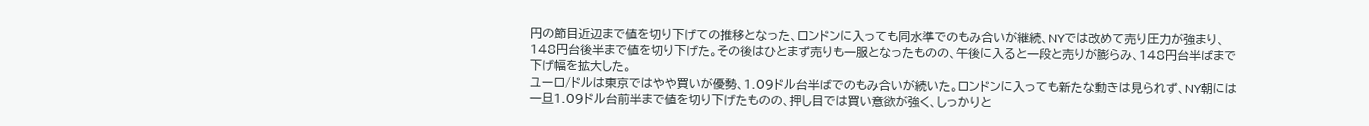円の節目近辺まで値を切り下げての推移となった、ロンドンに入っても同水準でのもみ合いが継続、NYでは改めて売り圧力が強まり、148円台後半まで値を切り下げた。その後はひとまず売りも一服となったものの、午後に入ると一段と売りが膨らみ、148円台半ばまで下げ幅を拡大した。
ユーロ/ドルは東京ではやや買いが優勢、1.09ドル台半ばでのもみ合いが続いた。ロンドンに入っても新たな動きは見られず、NY朝には一旦1.09ドル台前半まで値を切り下げたものの、押し目では買い意欲が強く、しっかりと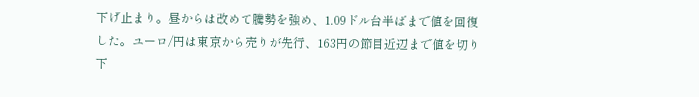下げ止まり。昼からは改めて騰勢を強め、1.09ドル台半ばまで値を回復した。ユーロ/円は東京から売りが先行、163円の節目近辺まで値を切り下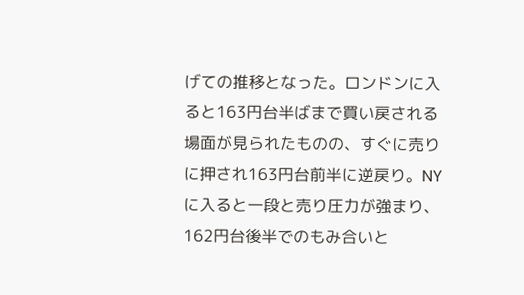げての推移となった。ロンドンに入ると163円台半ばまで買い戻される場面が見られたものの、すぐに売りに押され163円台前半に逆戻り。NYに入ると一段と売り圧力が強まり、162円台後半でのもみ合いと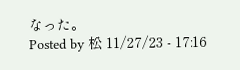なった。
Posted by 松 11/27/23 - 17:16